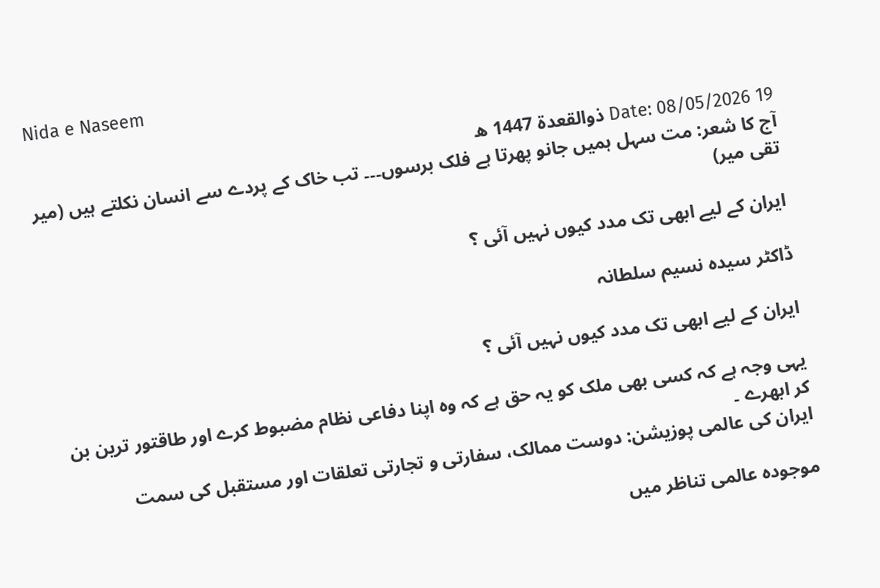Nida e Naseem

Date: 08/05/2026 19 ذوالقعدۃ 1447 ھ
آج کا شعر: مت سہل ہمیں جانو پھرتا ہے فلک برسوں۔۔۔ تب خاک کے پردے سے انسان نکلتے ہیں (میر تقی میر)

ایران کے لیے ابھی تک مدد کیوں نہیں آئی ؟

ڈاکٹر سیدہ نسیم سلطانہ

ایران کے لیے ابھی تک مدد کیوں نہیں آئی ؟

یہی وجہ ہے کہ کسی بھی ملک کو یہ حق ہے کہ وہ اپنا دفاعی نظام مضبوط کرے اور طاقتور ترین بن کر ابھرے ۔
ایران کی عالمی پوزیشن: دوست ممالک، سفارتی و تجارتی تعلقات اور مستقبل کی سمت

موجودہ عالمی تناظر میں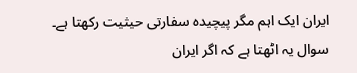ایران ایک اہم مگر پیچیدہ سفارتی حیثیت رکھتا ہے۔ سوال یہ اٹھتا ہے کہ اگر ایران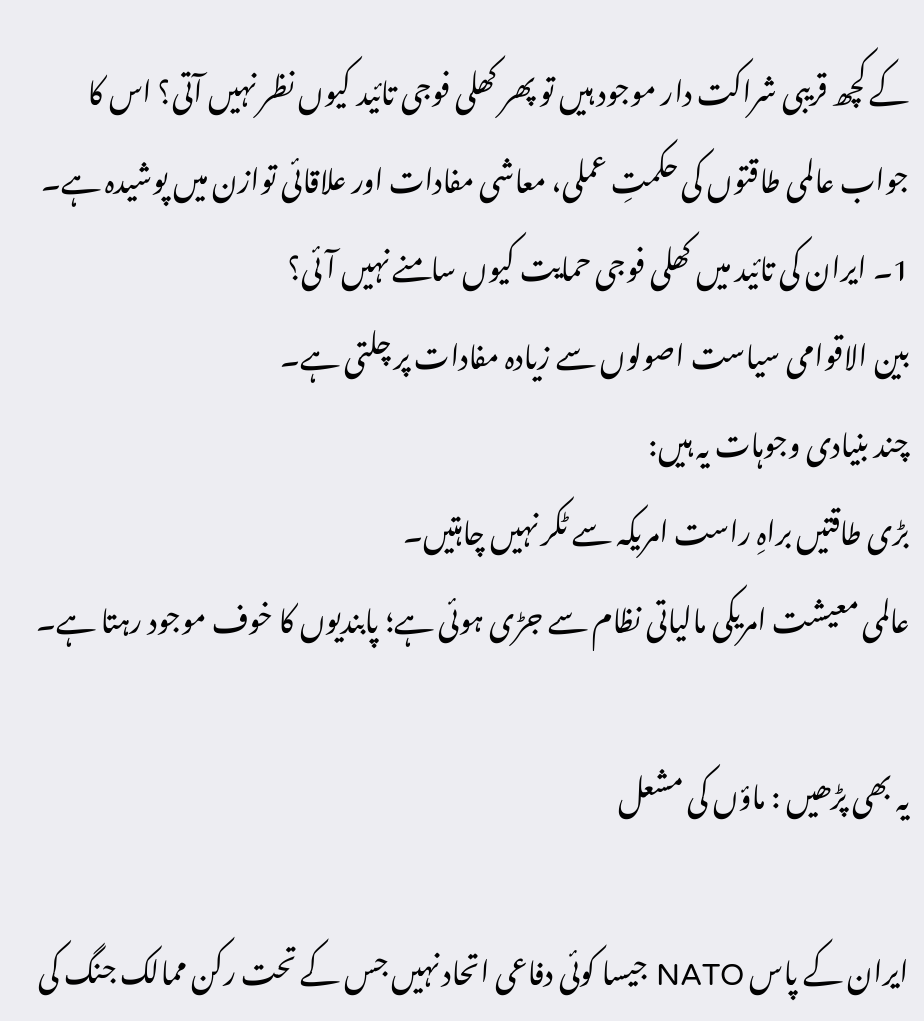کے کچھ قریبی شراکت دار موجود ہیں تو پھر کھلی فوجی تائید کیوں نظر نہیں آتی؟ اس کا جواب عالمی طاقتوں کی حکمتِ عملی، معاشی مفادات اور علاقائی توازن میں پوشیدہ ہے۔
1۔ ایران کی تائید میں کھلی فوجی حمایت کیوں سامنے نہیں آئی؟
بین الاقوامی سیاست اصولوں سے زیادہ مفادات پر چلتی ہے۔
چند بنیادی وجوہات یہ ہیں:
بڑی طاقتیں براہِ راست امریکہ سے ٹکر نہیں چاہتیں۔
عالمی معیشت امریکی مالیاتی نظام سے جڑی ہوئی ہے؛ پابندیوں کا خوف موجود رہتا ہے۔

یہ بھی پڑھیں : ماؤں کی مشعل

ایران کے پاس NATO جیسا کوئی دفاعی اتحاد نہیں جس کے تحت رکن ممالک جنگ کی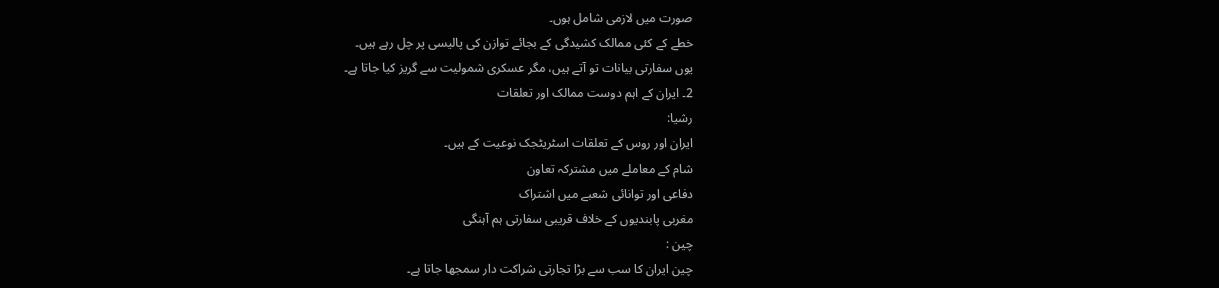صورت میں لازمی شامل ہوں۔
خطے کے کئی ممالک کشیدگی کے بجائے توازن کی پالیسی پر چل رہے ہیں۔
یوں سفارتی بیانات تو آتے ہیں، مگر عسکری شمولیت سے گریز کیا جاتا ہے۔
2۔ ایران کے اہم دوست ممالک اور تعلقات
رشیا:
ایران اور روس کے تعلقات اسٹریٹجک نوعیت کے ہیں۔
شام کے معاملے میں مشترکہ تعاون
دفاعی اور توانائی شعبے میں اشتراک
مغربی پابندیوں کے خلاف قریبی سفارتی ہم آہنگی
چین :
چین ایران کا سب سے بڑا تجارتی شراکت دار سمجھا جاتا ہے۔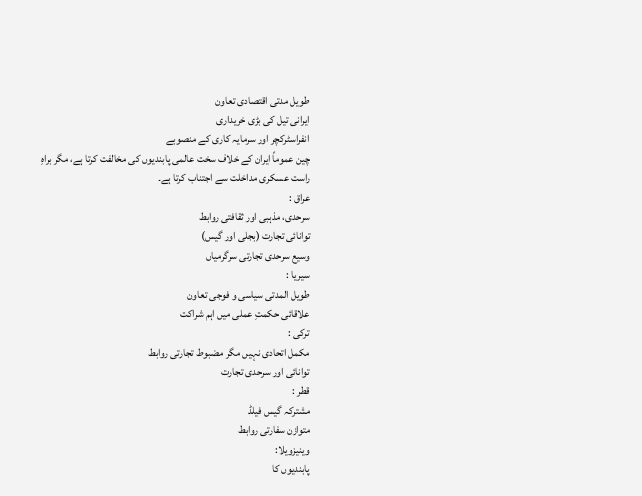طویل مدتی اقتصادی تعاون
ایرانی تیل کی بڑی خریداری
انفراسٹرکچر اور سرمایہ کاری کے منصوبے
چین عموماً ایران کے خلاف سخت عالمی پابندیوں کی مخالفت کرتا ہے، مگر براہِ راست عسکری مداخلت سے اجتناب کرتا ہے۔
عراق :
سرحدی، مذہبی اور ثقافتی روابط
توانائی تجارت (بجلی اور گیس)
وسیع سرحدی تجارتی سرگرمیاں
سیریا :
طویل المدتی سیاسی و فوجی تعاون
علاقائی حکمتِ عملی میں اہم شراکت
ترکی :
مکمل اتحادی نہیں مگر مضبوط تجارتی روابط
توانائی اور سرحدی تجارت
قطر :
مشترکہ گیس فیلڈ
متوازن سفارتی روابط
وینیزویلا:
پابندیوں کا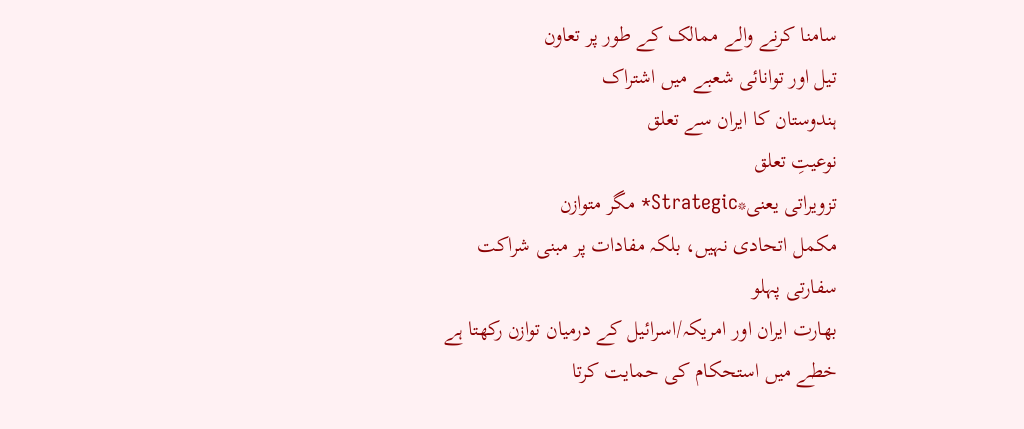سامنا کرنے والے ممالک کے طور پر تعاون
تیل اور توانائی شعبے میں اشتراک
ہندوستان کا ایران سے تعلق
نوعیتِ تعلق
تزویراتی یعنی*Strategic* مگر متوازن
مکمل اتحادی نہیں، بلکہ مفادات پر مبنی شراکت
سفارتی پہلو
بھارت ایران اور امریکہ/اسرائیل کے درمیان توازن رکھتا ہے
خطے میں استحکام کی حمایت کرتا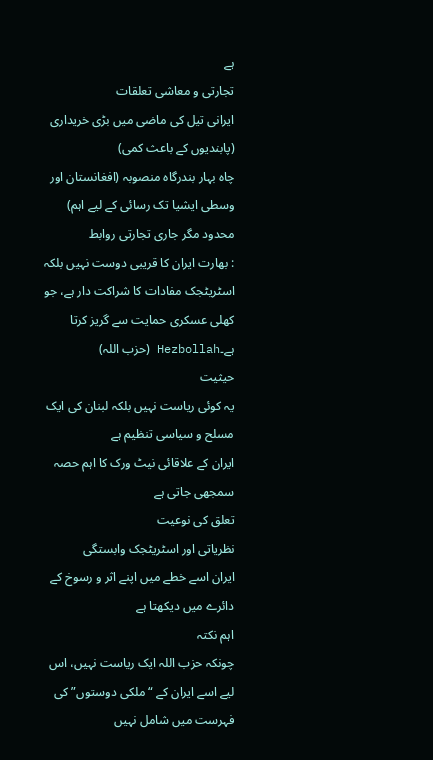ہے
تجارتی و معاشی تعلقات
ایرانی تیل کی ماضی میں بڑی خریداری (پابندیوں کے باعث کمی)
چاہ بہار بندرگاہ منصوبہ (افغانستان اور وسطی ایشیا تک رسائی کے لیے اہم)
محدود مگر جاری تجارتی روابط
: بھارت ایران کا قریبی دوست نہیں بلکہ اسٹریٹجک مفادات کا شراکت دار ہے، جو کھلی عسکری حمایت سے گریز کرتا ہے۔Hezbollah (حزب اللہ)
حیثیت
یہ کوئی ریاست نہیں بلکہ لبنان کی ایک مسلح و سیاسی تنظیم ہے
ایران کے علاقائی نیٹ ورک کا اہم حصہ سمجھی جاتی ہے
تعلق کی نوعیت
نظریاتی اور اسٹریٹجک وابستگی
ایران اسے خطے میں اپنے اثر و رسوخ کے دائرے میں دیکھتا ہے
اہم نکتہ
چونکہ حزب اللہ ایک ریاست نہیں، اس لیے اسے ایران کے “ملکی دوستوں” کی فہرست میں شامل نہیں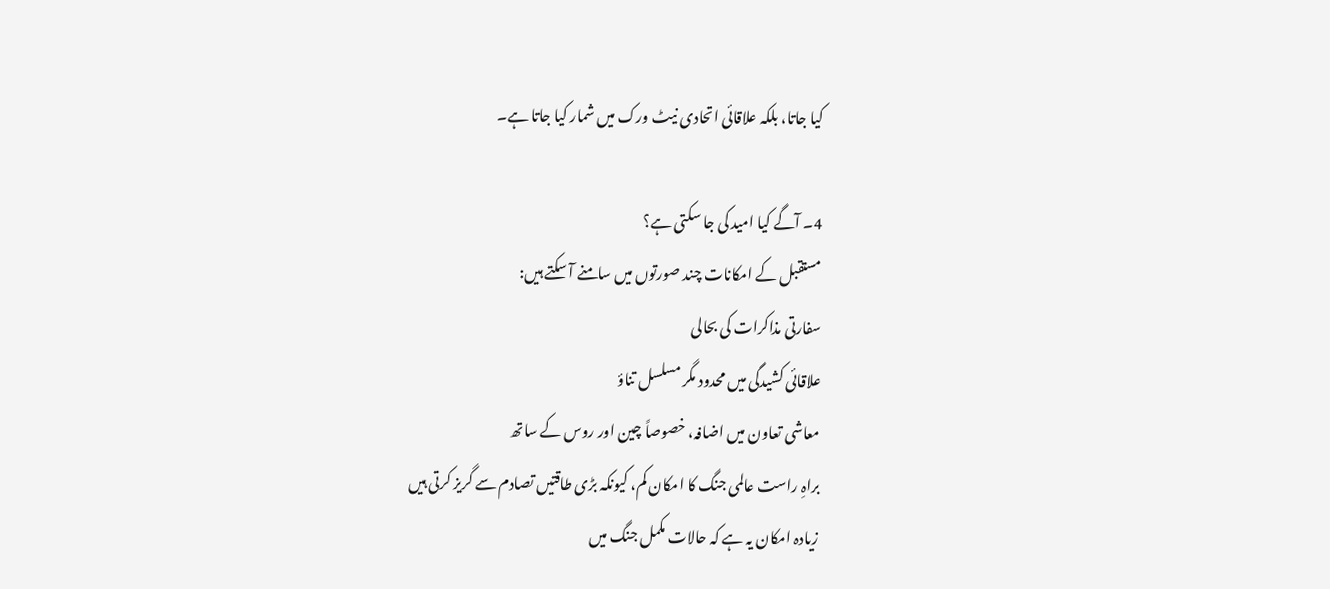کیا جاتا، بلکہ علاقائی اتحادی نیٹ ورک میں شمار کیا جاتا ہے۔

4۔ آگے کیا امید کی جا سکتی ہے؟
مستقبل کے امکانات چند صورتوں میں سامنے آ سکتے ہیں:
سفارتی مذاکرات کی بحالی
علاقائی کشیدگی میں محدود مگر مسلسل تناؤ
معاشی تعاون میں اضافہ، خصوصاً چین اور روس کے ساتھ
براہِ راست عالمی جنگ کا امکان کم، کیونکہ بڑی طاقتیں تصادم سے گریز کرتی ہیں
زیادہ امکان یہ ہے کہ حالات مکمل جنگ میں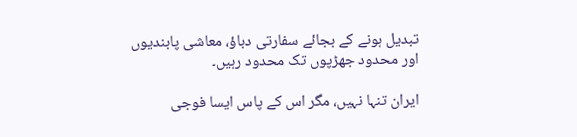تبدیل ہونے کے بجائے سفارتی دباؤ، معاشی پابندیوں اور محدود جھڑپوں تک محدود رہیں۔

ایران تنہا نہیں، مگر اس کے پاس ایسا فوجی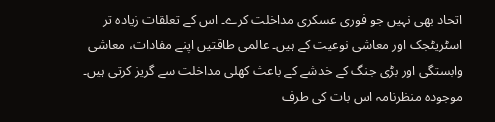اتحاد بھی نہیں جو فوری عسکری مداخلت کرے۔ اس کے تعلقات زیادہ تر اسٹریٹجک اور معاشی نوعیت کے ہیں۔ عالمی طاقتیں اپنے مفادات، معاشی وابستگی اور بڑی جنگ کے خدشے کے باعث کھلی مداخلت سے گریز کرتی ہیں۔
موجودہ منظرنامہ اس بات کی طرف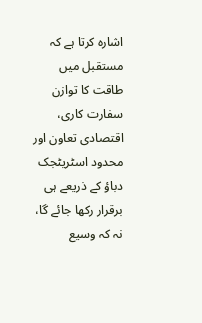اشارہ کرتا ہے کہ مستقبل میں طاقت کا توازن سفارت کاری، اقتصادی تعاون اور محدود اسٹریٹجک دباؤ کے ذریعے ہی برقرار رکھا جائے گا، نہ کہ وسیع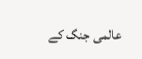عالمی جنگ کے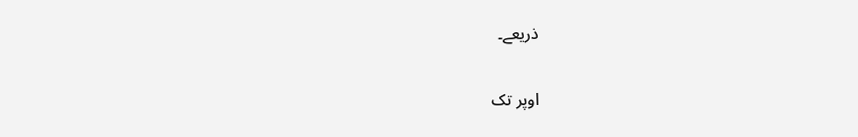ذریعے۔

اوپر تک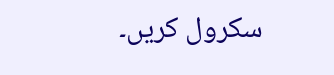سکرول کریں۔